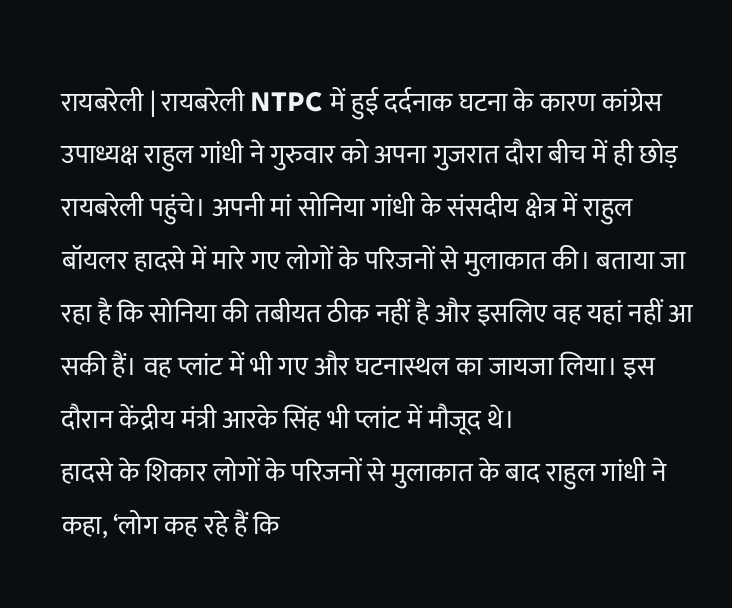रायबरेली | रायबरेली NTPC में हुई दर्दनाक घटना के कारण कांग्रेस उपाध्यक्ष राहुल गांधी ने गुरुवार को अपना गुजरात दौरा बीच में ही छोड़ रायबरेली पहुंचे। अपनी मां सोनिया गांधी के संसदीय क्षेत्र में राहुल बॉयलर हादसे में मारे गए लोगों के परिजनों से मुलाकात की। बताया जा रहा है कि सोनिया की तबीयत ठीक नहीं है और इसलिए वह यहां नहीं आ सकी हैं। वह प्लांट में भी गए और घटनास्थल का जायजा लिया। इस दौरान केंद्रीय मंत्री आरके सिंह भी प्लांट में मौजूद थे।
हादसे के शिकार लोगों के परिजनों से मुलाकात के बाद राहुल गांधी ने कहा, ‘लोग कह रहे हैं कि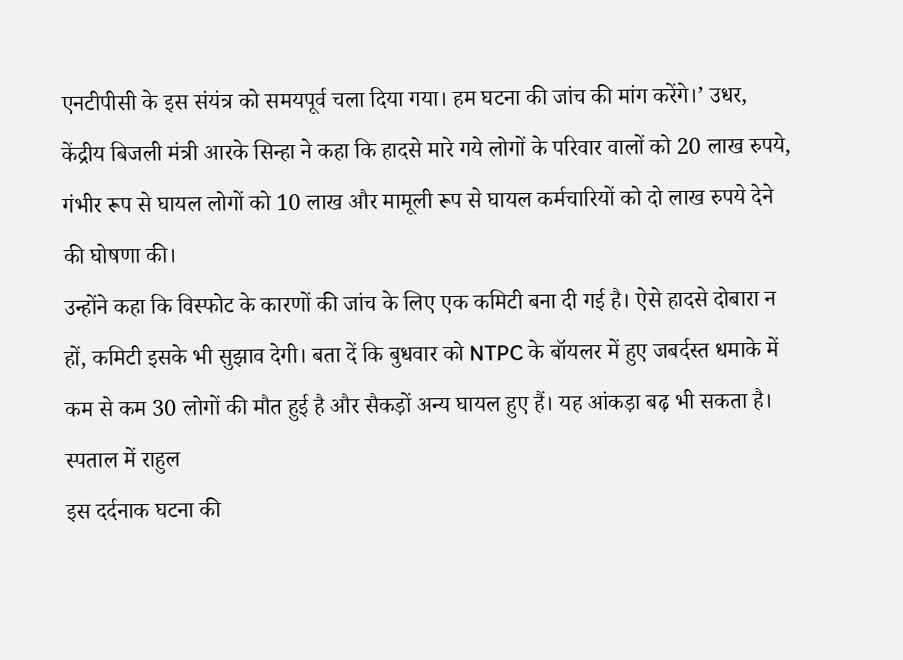एनटीपीसी के इस संयंत्र को समयपूर्व चला दिया गया। हम घटना की जांच की मांग करेंगे।’ उधर, केंद्रीय बिजली मंत्री आरके सिन्हा ने कहा कि हादसे मारे गये लोगों के परिवार वालों को 20 लाख रुपये, गंभीर रूप से घायल लोगों को 10 लाख और मामूली रूप से घायल कर्मचारियों को दो लाख रुपये देने की घोषणा की।
उन्होंने कहा कि विस्फोट के कारणों की जांच के लिए एक कमिटी बना दी गई है। ऐसे हादसे दोबारा न हों, कमिटी इसके भी सुझाव देगी। बता दें कि बुधवार को NTPC के बॉयलर में हुए जबर्दस्त धमाके में कम से कम 30 लोगों की मौत हुई है और सैकड़ों अन्य घायल हुए हैं। यह आंकड़ा बढ़ भी सकता है।
स्पताल में राहुल
इस दर्दनाक घटना की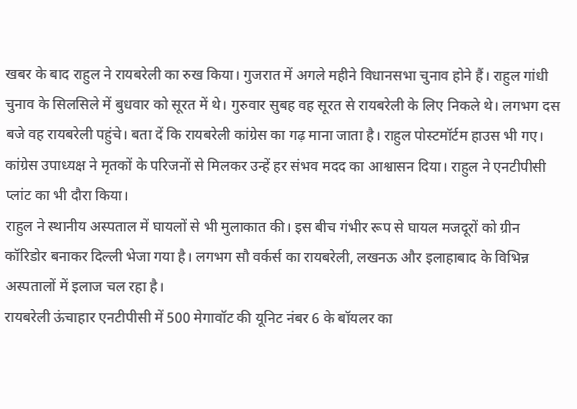खबर के बाद राहुल ने रायबरेली का रुख किया। गुजरात में अगले महीने विधानसभा चुनाव होने हैं। राहुल गांधी चुनाव के सिलसिले में बुधवार को सूरत में थे। गुरुवार सुबह वह सूरत से रायबरेली के लिए निकले थे। लगभग दस बजे वह रायबरेली पहुंचे। बता दें कि रायबरेली कांग्रेस का गढ़ माना जाता है। राहुल पोस्टमॉर्टम हाउस भी गए। कांग्रेस उपाध्यक्ष ने मृतकों के परिजनों से मिलकर उन्हें हर संभव मदद का आश्वासन दिया। राहुल ने एनटीपीसी प्लांट का भी दौरा किया।
राहुल ने स्थानीय अस्पताल में घायलों से भी मुलाकात की। इस बीच गंभीर रूप से घायल मजदूरों को ग्रीन कॉरिडोर बनाकर दिल्ली भेजा गया है। लगभग सौ वर्कर्स का रायबरेली, लखनऊ और इलाहाबाद के विभिन्न अस्पतालों में इलाज चल रहा है।
रायबरेली ऊंचाहार एनटीपीसी में 500 मेगावॉट की यूनिट नंबर 6 के बॉयलर का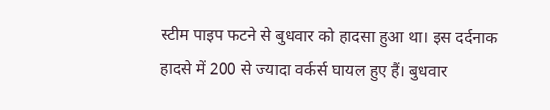स्टीम पाइप फटने से बुधवार को हादसा हुआ था। इस दर्दनाक हादसे में 200 से ज्यादा वर्कर्स घायल हुए हैं। बुधवार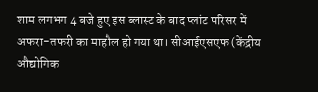शाम लगभग 4 बजे हुए इस ब्लास्ट के बाद प्लांट परिसर में अफरा-तफरी का माहौल हो गया था। सीआईएसएफ (केंद्रीय औद्योगिक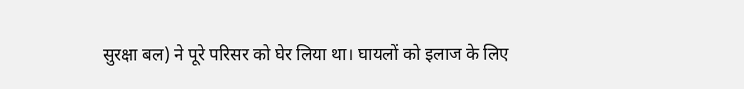सुरक्षा बल) ने पूरे परिसर को घेर लिया था। घायलों को इलाज के लिए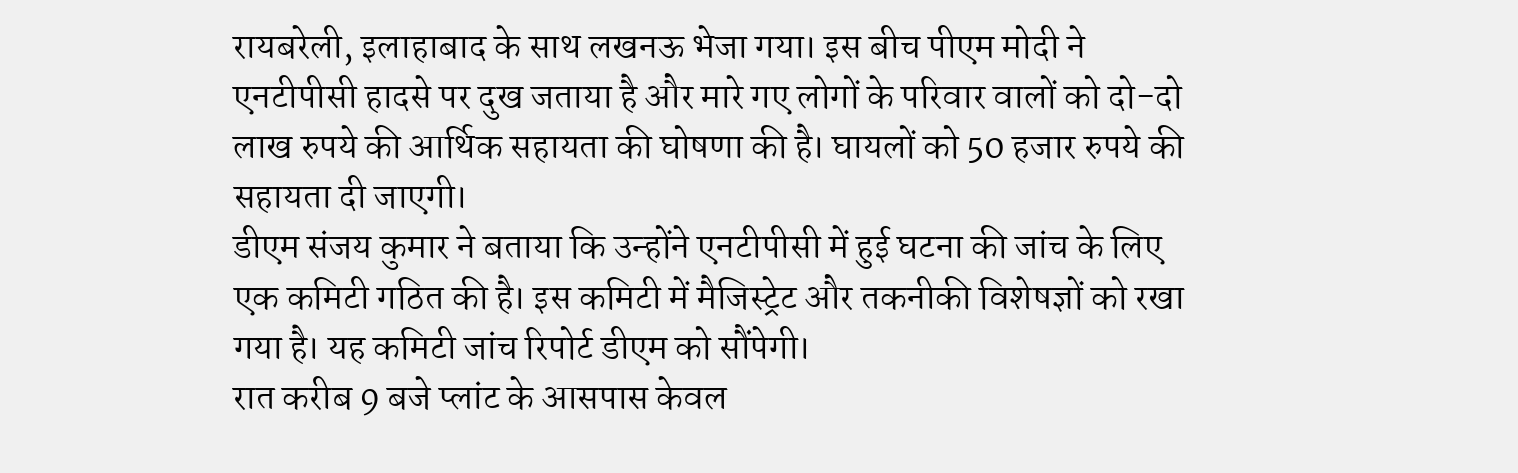रायबरेली, इलाहाबाद के साथ लखनऊ भेजा गया। इस बीच पीएम मोदी ने एनटीपीसी हादसे पर दुख जताया है और मारे गए लोगों के परिवार वालों को दो-दो लाख रुपये की आर्थिक सहायता की घोषणा की है। घायलों को 50 हजार रुपये की सहायता दी जाएगी।
डीएम संजय कुमार ने बताया कि उन्होंने एनटीपीसी में हुई घटना की जांच के लिए एक कमिटी गठित की है। इस कमिटी में मैजिस्ट्रेट और तकनीकी विशेषज्ञों को रखा गया है। यह कमिटी जांच रिपोर्ट डीएम को सौंपेगी।
रात करीब 9 बजे प्लांट के आसपास केवल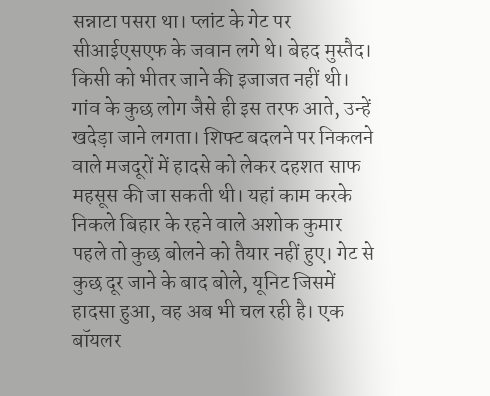सन्नाटा पसरा था। प्लांट के गेट पर सीआईएसएफ के जवान लगे थे। बेहद मुस्तैद। किसी को भीतर जाने की इजाजत नहीं थी। गांव के कुछ लोग जैसे ही इस तरफ आते, उन्हें खदेड़ा जाने लगता। शिफ्ट बदलने पर निकलने वाले मजदूरों में हादसे को लेकर दहशत साफ महसूस की जा सकती थी। यहां काम करके निकले बिहार के रहने वाले अशोक कुमार पहले तो कुछ बोलने को तैयार नहीं हुए। गेट से कुछ दूर जाने के बाद बोले, यूनिट जिसमें हादसा हुआ, वह अब भी चल रही है। एक बॉयलर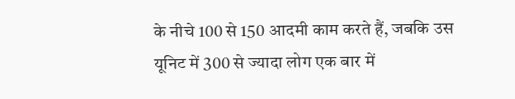के नीचे 100 से 150 आदमी काम करते हैं, जबकि उस यूनिट में 300 से ज्यादा लोग एक बार में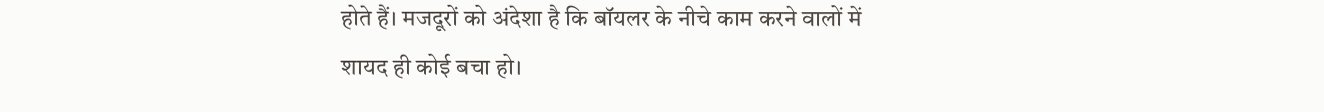होते हैं। मजदूरों को अंदेशा है कि बॉयलर के नीचे काम करने वालों में शायद ही कोई बचा हो।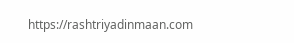https://rashtriyadinmaan.com